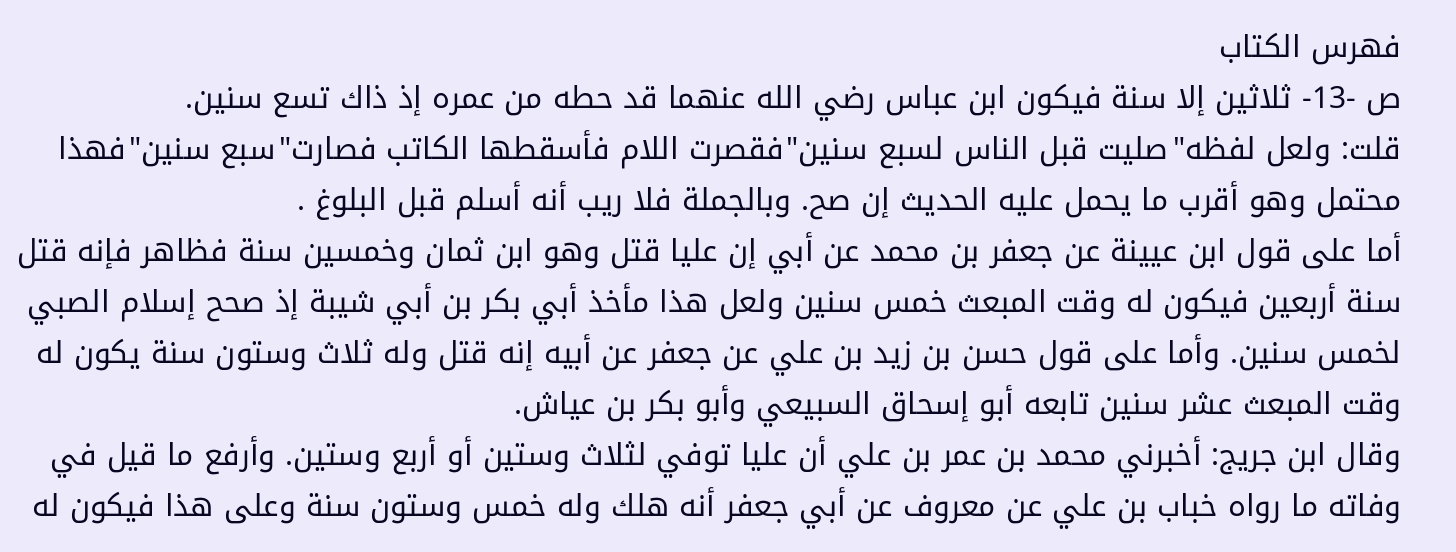فهرس الكتاب
ص -13- ثلاثين إلا سنة فيكون ابن عباس رضي الله عنهما قد حطه من عمره إذ ذاك تسع سنين.
قلت: ولعل لفظه"صليت قبل الناس لسبع سنين"فقصرت اللام فأسقطها الكاتب فصارت"سبع سنين"فهذا محتمل وهو أقرب ما يحمل عليه الحديث إن صح. وبالجملة فلا ريب أنه أسلم قبل البلوغ .
أما على قول ابن عيينة عن جعفر بن محمد عن أبي إن عليا قتل وهو ابن ثمان وخمسين سنة فظاهر فإنه قتل سنة أربعين فيكون له وقت المبعث خمس سنين ولعل هذا مأخذ أبي بكر بن أبي شيبة إذ صحح إسلام الصبي لخمس سنين. وأما على قول حسن بن زيد بن علي عن جعفر عن أبيه إنه قتل وله ثلاث وستون سنة يكون له وقت المبعث عشر سنين تابعه أبو إسحاق السبيعي وأبو بكر بن عياش.
وقال ابن جريج: أخبرني محمد بن عمر بن علي أن عليا توفي لثلاث وستين أو أربع وستين. وأرفع ما قيل في وفاته ما رواه خباب بن علي عن معروف عن أبي جعفر أنه هلك وله خمس وستون سنة وعلى هذا فيكون له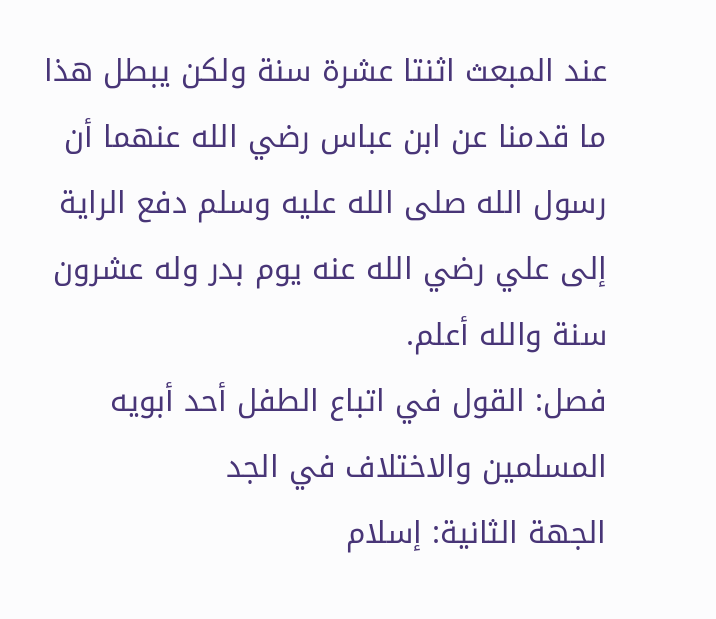عند المبعث اثنتا عشرة سنة ولكن يبطل هذا ما قدمنا عن ابن عباس رضي الله عنهما أن رسول الله صلى الله عليه وسلم دفع الراية إلى علي رضي الله عنه يوم بدر وله عشرون سنة والله أعلم.
فصل: القول في اتباع الطفل أحد أبويه المسلمين والاختلاف في الجد
الجهة الثانية: إسلام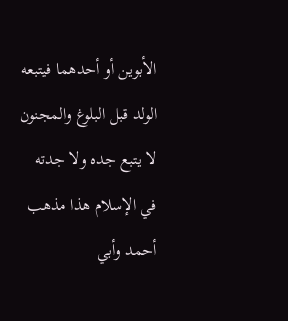الأبوين أو أحدهما فيتبعه الولد قبل البلوغ والمجنون لا يتبع جده ولا جدته في الإسلام هذا مذهب أحمد وأبي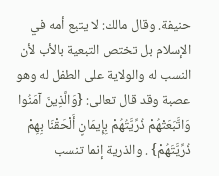حنيفة. وقال مالك: لا يتبع أمه في الإسلام بل تختص التبعية بالأب لأن النسب له والولاية على الطفل له وهو عصبة وقد قال تعالى: {وَالَّذِينَ آمَنُوا وَاتَّبَعَتْهُمْ ذُرِّيَّتُهُمْ بِإِيمَانٍ أَلْحَقْنَا بِهِمْ ذُرِّيَّتَهُمْ} . والذرية إنما تنسب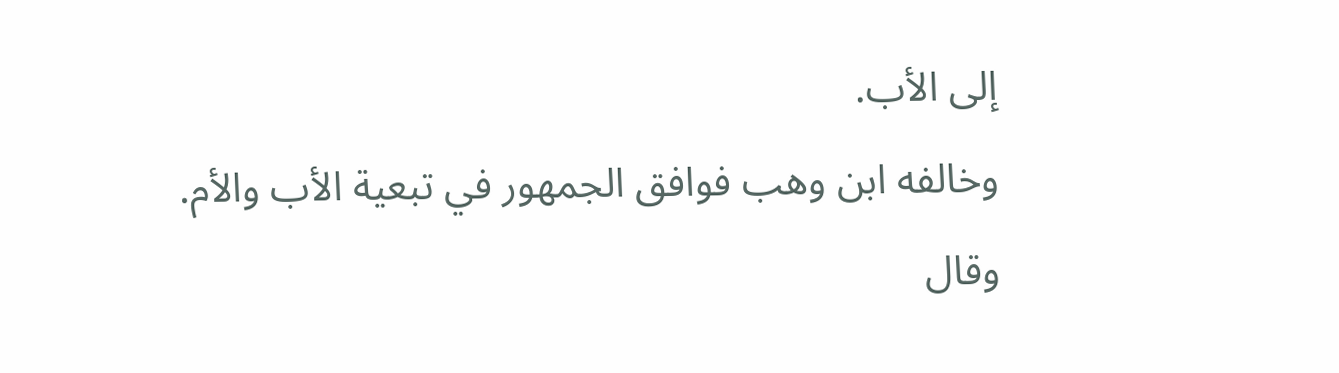إلى الأب.
وخالفه ابن وهب فوافق الجمهور في تبعية الأب والأم.
وقال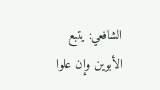الشافعي: يتبع الأبوين وإن علوا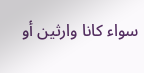سواء كانا وارثين أو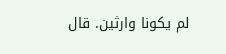لم يكونا وارثين. قال